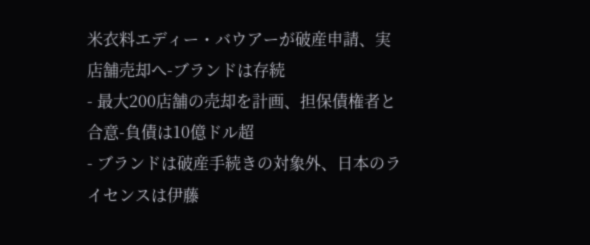米衣料エディー・バウアーが破産申請、実店舗売却へ-ブランドは存続
- 最大200店舗の売却を計画、担保債権者と合意-負債は10億ドル超
- ブランドは破産手続きの対象外、日本のライセンスは伊藤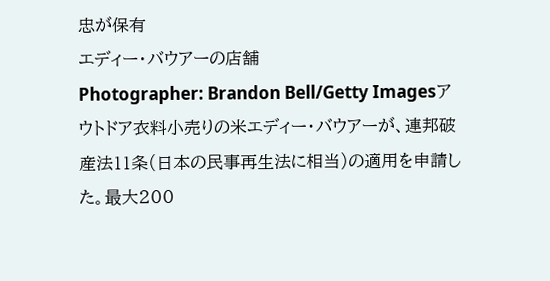忠が保有
エディー・バウアーの店舗
Photographer: Brandon Bell/Getty Imagesアウトドア衣料小売りの米エディー・バウアーが、連邦破産法11条(日本の民事再生法に相当)の適用を申請した。最大200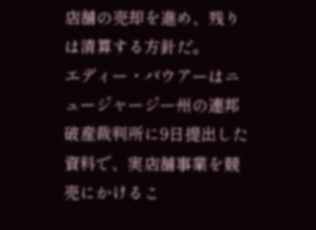店舗の売却を進め、残りは清算する方針だ。
エディー・バウアーはニュージャージー州の連邦破産裁判所に9日提出した資料で、実店舗事業を競売にかけるこ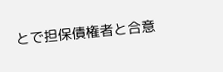とで担保債権者と合意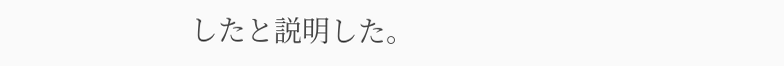したと説明した。